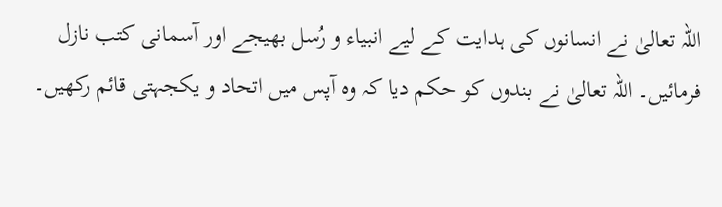اللہ تعالیٰ نے انسانوں کی ہدایت کے لیے انبیاء و رُسل بھیجے اور آسمانی کتب نازل فرمائیں۔ اللہ تعالیٰ نے بندوں کو حکم دیا کہ وہ آپس میں اتحاد و یکجہتی قائم رکھیں۔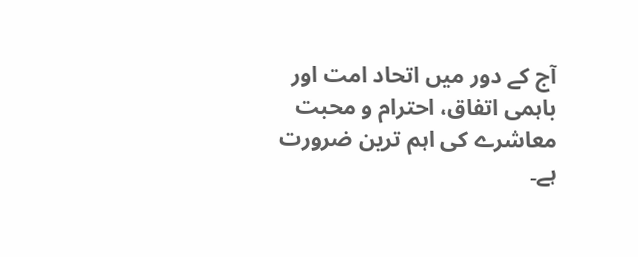آج کے دور میں اتحاد امت اور باہمی اتفاق، احترام و محبت معاشرے کی اہم ترین ضرورت ہے۔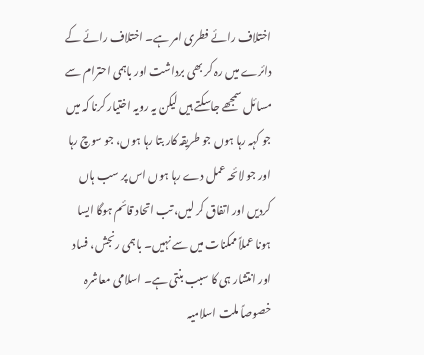اختلاف رائے فطری امر ہے۔ اختلاف رائے کے دائرے میں رہ کر بھی برداشت اور باہمی احترام سے مسائل سمجھے جاسکتے ہیں لیکن یہ رویہ اختیار کرنا کہ میں جو کہہ رہا ہوں جو طریقہ کار بتا رہا ہوں، جو سوچ رہا اور جو لائحہ عمل دے رہا ہوں اس پر سب ہاں کردیں اور اتفاق کر لیں، تب اتحاد قائم ہوگا ایسا ہونا عملاً ممکنات میں سے نہیں۔ باہمی رنجش، فساد اور انتشار ہی کا سبب بنتی ہے۔ اسلامی معاشرہ خصوصاً ملت اسلامیہ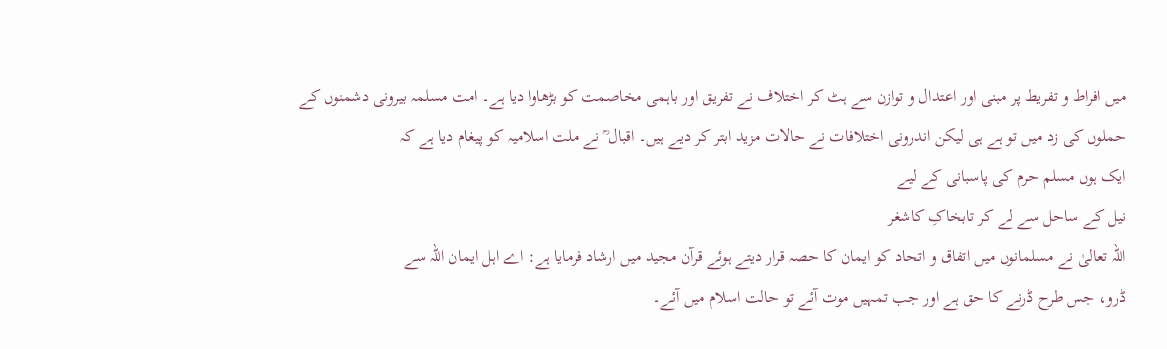میں افراط و تفریط پر مبنی اور اعتدال و توازن سے ہٹ کر اختلاف نے تفریق اور باہمی مخاصمت کو بڑھاوا دیا ہے۔ امت مسلمہ بیرونی دشمنوں کے حملوں کی زد میں تو ہے ہی لیکن اندرونی اختلافات نے حالات مزید ابتر کر دیے ہیں۔ اقبال ؒ نے ملت اسلامیہ کو پیغام دیا ہے کہ
ایک ہوں مسلم حرم کی پاسبانی کے لیے
نیل کے ساحل سے لے کر تابخاکِ کاشغر
اللہ تعالیٰ نے مسلمانوں میں اتفاق و اتحاد کو ایمان کا حصہ قرار دیتے ہوئے قرآن مجید میں ارشاد فرمایا ہے: اے اہل ایمان اللہ سے
ڈرو، جس طرح ڈرنے کا حق ہے اور جب تمہیں موت آئے تو حالت اسلام میں آئے۔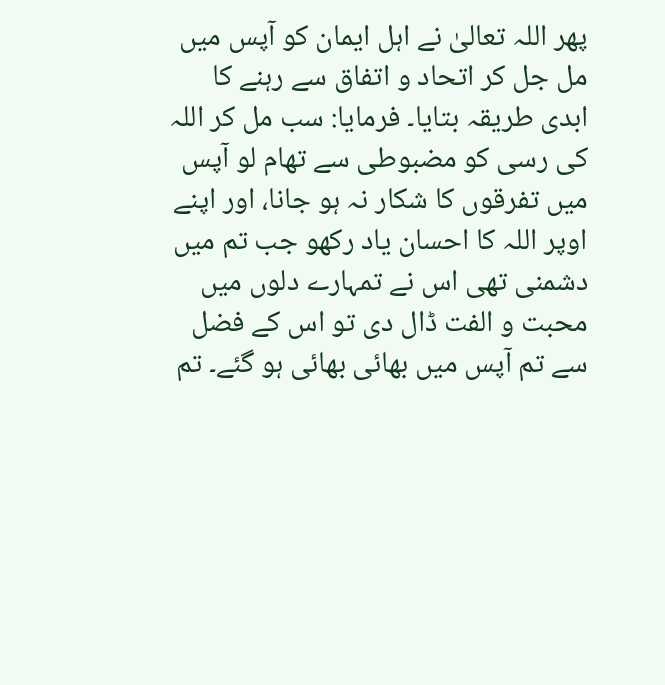پھر اللہ تعالیٰ نے اہل ایمان کو آپس میں مل جل کر اتحاد و اتفاق سے رہنے کا ابدی طریقہ بتایا۔ فرمایا: سب مل کر اللہ کی رسی کو مضبوطی سے تھام لو آپس میں تفرقوں کا شکار نہ ہو جانا، اور اپنے اوپر اللہ کا احسان یاد رکھو جب تم میں دشمنی تھی اس نے تمہارے دلوں میں محبت و الفت ڈال دی تو اس کے فضل سے تم آپس میں بھائی بھائی ہو گئے۔ تم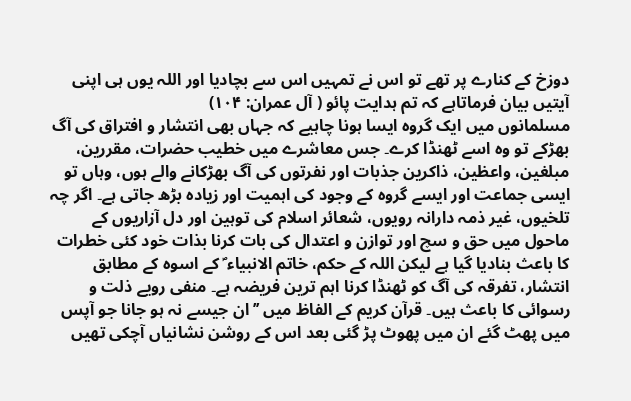دوزخ کے کنارے پر تھے تو اس نے تمہیں اس سے بچادیا اور اللہ یوں ہی اپنی آیتیں بیان فرماتاہے کہ تم ہدایت پائو ( آل عمران: ۱۰۴)
مسلمانوں میں ایک گروہ ایسا ہونا چاہیے کہ جہاں بھی انتشار و افتراق کی آگ بھڑکے تو وہ اسے ٹھنڈا کرے۔ جس معاشرے میں خطیب حضرات، مقررین، مبلغین، واعظین، ذاکرین جذبات اور نفرتوں کی آگ بھڑکانے والے ہوں، وہاں تو ایسی جماعت اور ایسے گروہ کے وجود کی اہمیت اور زیادہ بڑھ جاتی ہے۔ اگر چہ تلخیوں، غیر ذمہ دارانہ رویوں، شعائر اسلام کی توہین اور دل آزاریوں کے ماحول میں حق و سچ اور توازن و اعتدال کی بات کرنا بذات خود کئی خطرات کا باعث بنادیا گیا ہے لیکن اللہ کے حکم، خاتم الانبیاء ؐ کے اسوہ کے مطابق انتشار، تفرقہ کی آگ کو ٹھنڈا کرنا اہم ترین فریضہ ہے۔ منفی رویے ذلت و رسوائی کا باعث ہیں۔ قرآن کریم کے الفاظ میں ’’ان جیسے نہ ہو جانا جو آپس میں پھٹ گئے ان میں پھوٹ پڑ گئی بعد اس کے روشن نشانیاں آچکی تھیں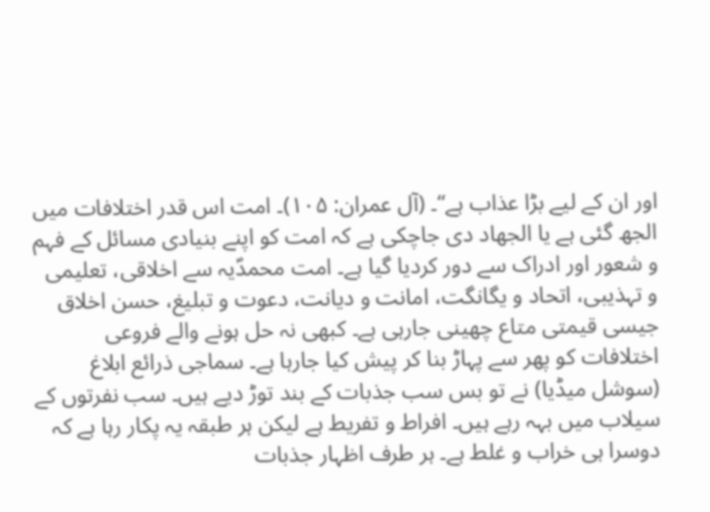اور ان کے لیے بڑا عذاب ہے‘‘۔ (آل عمران: ۱۰۵)۔ امت اس قدر اختلافات میں الجھ گئی ہے یا الجھاد دی جاچکی ہے کہ امت کو اپنے بنیادی مسائل کے فہم و شعور اور ادراک سے دور کردیا گیا ہے۔ امت محمدؐیہ سے اخلاقی، تعلیمی و تہذیبی، اتحاد و یگانگت، امانت و دیانت، دعوت و تبلیغ، حسن اخلاق جیسی قیمتی متاع چھینی جارہی ہے۔ کبھی نہ حل ہونے والے فروعی اختلافات کو پھر سے پہاڑ بنا کر پیش کیا جارہا ہے۔ سماجی ذرائع ابلاغ (سوشل میڈیا) نے تو بس سب جذبات کے بند توڑ دیے ہیں۔ سب نفرتوں کے سیلاب میں بہہ رہے ہیں۔ افراط و تفریط ہے لیکن ہر طبقہ یہ پکار رہا ہے کہ دوسرا ہی خراب و غلط ہے۔ ہر طرف اظہار جذبات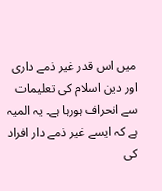میں اس قدر غیر ذمے داری اور دین اسلام کی تعلیمات سے انحراف ہورہا ہے۔ یہ المیہ ہے کہ ایسے غیر ذمے دار افراد کی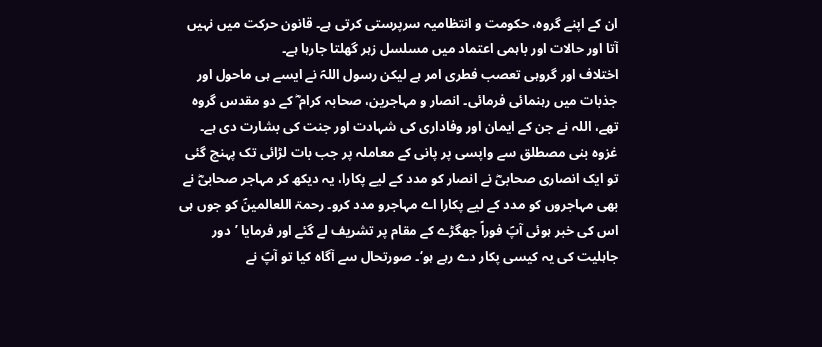ان کے اپنے گروہ، حکومت و انتظامیہ سرپرستی کرتی ہے۔ قانون حرکت میں نہیں آتا اور حالات اور باہمی اعتماد میں مسلسل زہر گھلتا جارہا ہے۔
اختلاف اور گروہی تعصب فطری امر ہے لیکن رسول اللہؐ نے ایسے ہی ماحول اور جذبات میں رہنمائی فرمائی۔ انصار و مہاجرین، صحابہ کرام ؓ کے دو مقدس گروہ تھے، اللہ نے جن کے ایمان اور وفاداری کی شہادت اور جنت کی بشارت دی ہے۔ غزوہ بنی مصطلق سے واپسی پر پانی کے معاملہ پر جب بات لڑائی تک پہنچ گئی تو ایک انصاری صحابیؓ نے انصار کو مدد کے لیے پکارا، یہ دیکھ کر مہاجر صحابیؓ نے بھی مہاجروں کو مدد کے لیے پکارا اے مہاجرو مدد کرو۔ رحمۃ اللعالمینؐ کو جوں ہی اس کی خبر ہوئی آپؐ فوراً جھگڑے کے مقام پر تشریف لے گئے اور فرمایا ’دور جاہلیت کی یہ کیسی پکار دے رہے ہو‘۔ صورتحال سے آگاہ کیا تو آپؐ نے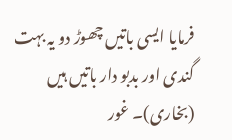فرمایا ایسی باتیں چھوڑ دو یہ بہت گندی اور بدبو دار باتیں ہیں (بخاری)۔ غور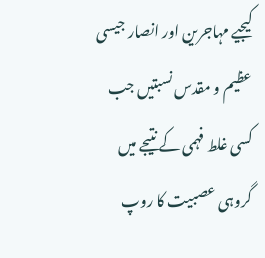کیجیے مہاجرین اور انصار جیسی عظیم و مقدس نسبتیں جب کسی غلط فہمی کے نتیجے میں گروہی عصبیت کا روپ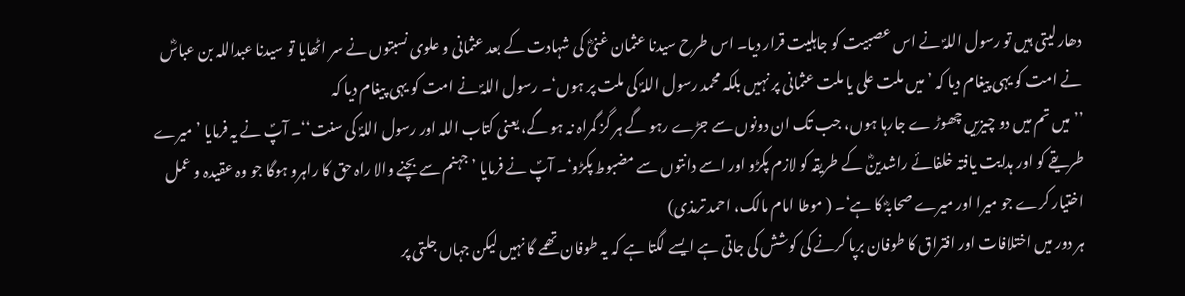دھار لیتی ہیں تو رسول اللہؐ نے اس عصبیت کو جاہلیت قرار دیا۔ اس طرح سیدنا عثمان غنیؓ کی شہادت کے بعد عثمانی و علوی نسبتوں نے سر اٹھایا تو سیدنا عبداللہ بن عباسؓ نے امت کو یہی پیغام دیا کہ ’میں ملت علی یا ملت عثمانی پر نہیں بلکہ محمد رسول اللہؐ کی ملت پر ہوں‘۔ رسول اللہؐ نے امت کو یہی پیغام دیا کہ
’’میں تم میں دو چیزیں چھوڑ ے جارہا ہوں، جب تک ان دونوں سے جڑے رہو گے ہر گز گمراہ نہ ہو گے، یعنی کتاب اللہ اور رسول اللہؐ کی سنت‘‘۔ آپؐ نے یہ فرمایا ’میرے طریقے کو اور ہدایت یافتہ خلفائے راشدینؓ کے طریقہ کو لازم پکڑو اور اسے دانتوں سے مضبوط پکڑو‘۔ آپؐ نے فرمایا ’جہنم سے بچنے والا راہ حق کا راہرو ہوگا جو وہ عقیدہ و عمل اختیار کرے جو میرا اور میرے صحابہؓ کا ہے‘۔ ( موطا امام مالک، احمد ترمذی)
ہر دور میں اختلافات اور افتراق کا طوفان برپا کرنے کی کوشش کی جاتی ہے ایسے لگتا ہے کہ یہ طوفان تھمے گا نہیں لیکن جہاں جلتی پر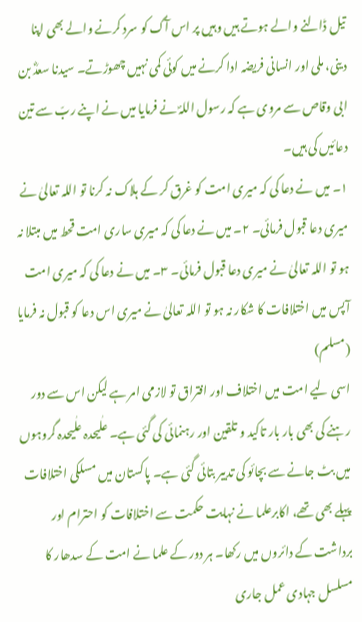تیل ڈالنے والے ہوتے ہیں وہیں پر اس آگ کو سرد کرنے والے بھی اپنا دینی، ملی اور انسانی فریضہ ادا کرنے میں کوئی کمی نہیں چھوڑتے۔ سیدنا سعدؓ بن ابی وقاص سے مروی ہے کہ رسول اللہؐ نے فرمایا میں نے اپنے ربّ سے تین دعائیں کی ہیں۔
۱۔ میں نے دعا کی کہ میری امت کو غرق کر کے ہلاک نہ کرنا تو اللہ تعالیٰ نے میری دعا قبول فرمائی۔ ۲۔ میں نے دعا کی کہ میری ساری امت قحط میں مبتلا نہ ہو تو اللہ تعالیٰ نے میری دعا قبول فرمائی۔ ۳۔ میں نے دعا کی کہ میری امت آپس میں اختلافات کا شکار نہ ہو تو اللہ تعالیٰ نے میری اس دعا کو قبول نہ فرمایا (مسلم)
اسی لیے امت میں اختلاف اور افتراق تو لازمی امر ہے لیکن اس سے دور رہنے کی بھی بار بار تاکید و تلقین اور رہنمائی کی گئی ہے۔ علٰیحدہ علٰیحدہ گروہوں میں بٹ جانے سے بچائو کی تدبیر بتائی گئی ہے۔ پاکستان میں مسلکی اختلافات پہلے بھی تھے، اکابرعلما نے نہایت حکمت سے اختلافات کو احترام اور برداشت کے دائروں میں رکھا۔ ہر دور کے علما نے امت کے سدھار کا مسلسل جہادی عمل جاری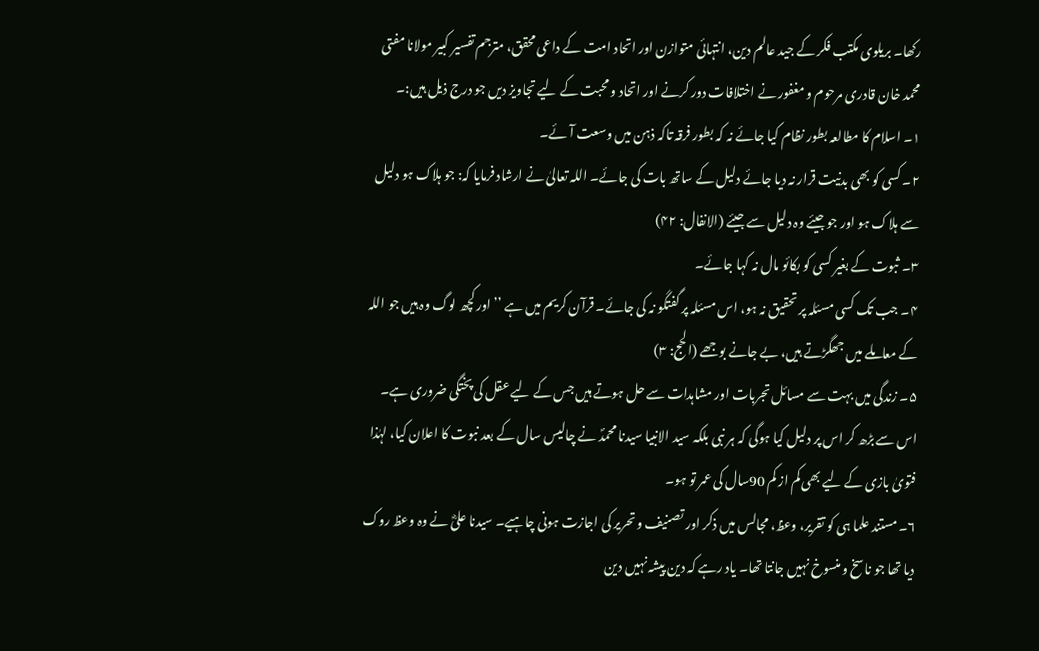رکھا۔ بریلوی مکتب فکر کے جید عالم دین، انتہائی متوازن اور اتحاد امت کے داعی محقق، مترجم تفسیر کبیر مولانا مفتی محمد خان قادری مرحوم و مغفور نے اختلافات دور کرنے اور اتحاد و محبت کے لیے تجاویز دیں جو درج ذیل ہیں:۔
۱۔ اسلام کا مطالعہ بطور نظام کیا جائے نہ کہ بطور فرقہ تاکہ ذہن میں وسعت آئے۔
۲۔ کسی کو بھی بدنیت قرار نہ دیا جائے دلیل کے ساتھ بات کی جائے۔ اللہ تعالیٰ نے ارشاد فرمایا کہ: جو ہلاک ہو دلیل سے ہلاک ہو اور جو جیئے وہ دلیل سے جیئے (الانفال: ۴۲)
۳۔ ثبوت کے بغیر کسی کو بکائو مال نہ کہا جائے۔
۴۔ جب تک کسی مسئلہ پر تحقیق نہ ہو، اس مسئلہ پر گفتگو نہ کی جائے۔ قرآن کریم میں ہے ’’اور کچھ لوگ وہ ہیں جو اللہ کے معاملے میں جھگڑتے ہیں، بے جانے بوجھے (الحج: ۳)
۵۔ زندگی میں بہت سے مسائل تجربات اور مشاہدات سے حل ہوتے ہیں جس کے لیے عقل کی پختگی ضروری ہے۔
اس سے بڑھ کر اس پر دلیل کیا ہوگی کہ ہر نبی بلکہ سید الانبیا سیدنا محمدؐ نے چالیس سال کے بعد نبوت کا اعلان کیا، لہٰذا فتویٰ بازی کے لیے بھی کم از کم 90سال کی عمر تو ہو۔
۶۔ مستند علما ہی کو تقریر، وعظ، مجالس میں ذکر اور تصنیف و تحریر کی اجازت ہونی چاہیے۔ سیدنا علیؓ نے وہ وعظ روک دیا تھا جو ناسخ و منسوخ نہیں جانتا تھا۔ یاد رہے کہ دین پیشہ نہیں دین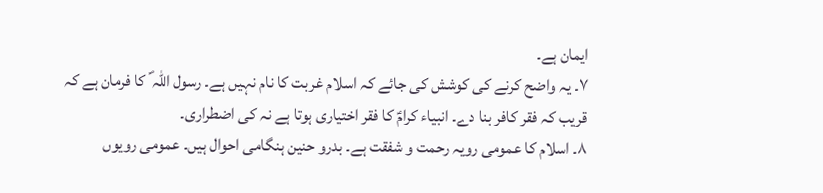ایمان ہے۔
۷۔ یہ واضح کرنے کی کوشش کی جائے کہ اسلام غربت کا نام نہیں ہے۔ رسول اللہ ؐ کا فرمان ہے کہ قریب کہ فقر کافر بنا دے۔ انبیاء کرامؑ کا فقر اختیاری ہوتا ہے نہ کی اضطراری۔
۸۔ اسلام کا عمومی رویہ رحمت و شفقت ہے۔ بدرو حنین ہنگامی احوال ہیں۔ عمومی رویوں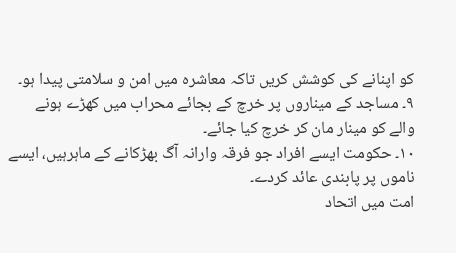کو اپنانے کی کوشش کریں تاکہ معاشرہ میں امن و سلامتی پیدا ہو۔
۹۔ مساجد کے میناروں پر خرچ کے بجائے محراب میں کھڑے ہونے والے کو مینار مان کر خرچ کیا جائے۔
۱۰۔ حکومت ایسے افراد جو فرقہ وارانہ آگ بھڑکانے کے ماہرہیں، ایسے ناموں پر پابندی عائد کردے۔
امت میں اتحاد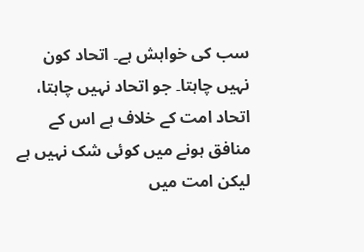سب کی خواہش ہے۔ اتحاد کون نہیں چاہتا۔ جو اتحاد نہیں چاہتا، اتحاد امت کے خلاف ہے اس کے منافق ہونے میں کوئی شک نہیں ہے لیکن امت میں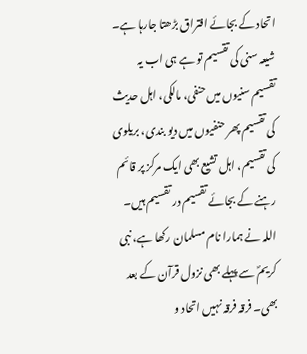اتحاد کے بجائے افتراق بڑھتا جارہا ہے۔
شیعہ سنی کی تقسیم تو ہے ہی اب یہ تقسیم سنیوں میں حنفی، مالکی، اہل حدیث کی تقسیم پھر حنفیوں میں دیو بندی، بریلوی کی تقسیم، اہل تشیع بھی ایک مرکز پر قائم رہنے کے بجائے تقسیم در تقسیم ہیں۔ اللہ نے ہمارا نام مسلمان رکھا ہے، نبی کریمؐ سے پہلے بھی نزول قرآن کے بعد بھی۔ فرقہ فرقہ نہیں اتحاد و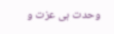وحدت ہی عزت و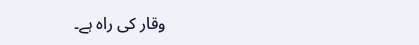وقار کی راہ ہے۔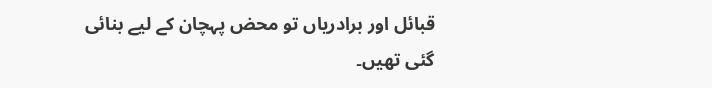قبائل اور برادریاں تو محض پہچان کے لیے بنائی گئی تھیں۔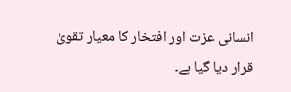انسانی عزت اور افتخار کا معیار تقویٰ قرار دیا گیا ہے۔